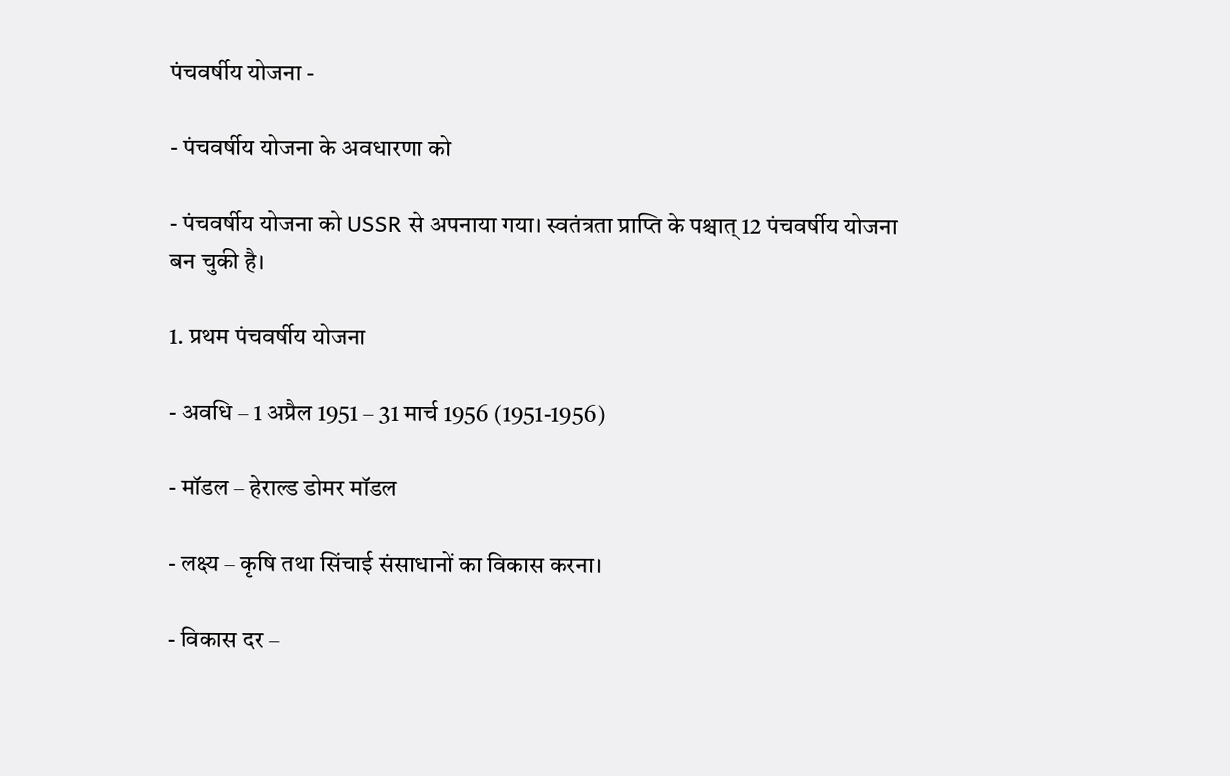पंचवर्षीय योजना -

- पंचवर्षीय योजना के अवधारणा को

- पंचवर्षीय योजना को USSR से अपनाया गया। स्वतंत्रता प्राप्ति के पश्चात् 12 पंचवर्षीय योजना बन चुकी है।

1. प्रथम पंचवर्षीय योजना

- अवधि – 1 अप्रैल 1951 – 31 मार्च 1956 (1951-1956)

- मॉडल – हेराल्ड डोमर मॉडल

- लक्ष्य – कृषि तथा सिंचाई संसाधानों का विकास करना।

- विकास दर –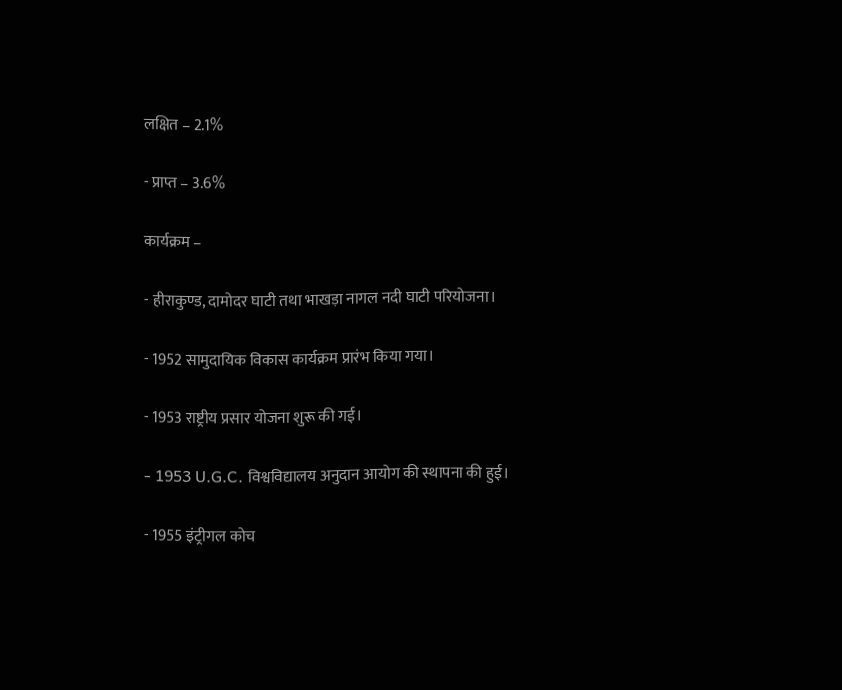लक्षित – 2.1%

- प्राप्त – 3.6%

कार्यक्रम –

- हीराकुण्ड, दामोदर घाटी तथा भाखड़ा नागल नदी घाटी परियोजना।

- 1952 सामुदायिक विकास कार्यक्रम प्रारंभ किया गया।

- 1953 राष्ट्रीय प्रसार योजना शुरू की गई।

- 1953 U.G.C. विश्वविद्यालय अनुदान आयोग की स्थापना की हुई।

- 1955 इंट्रीगल कोच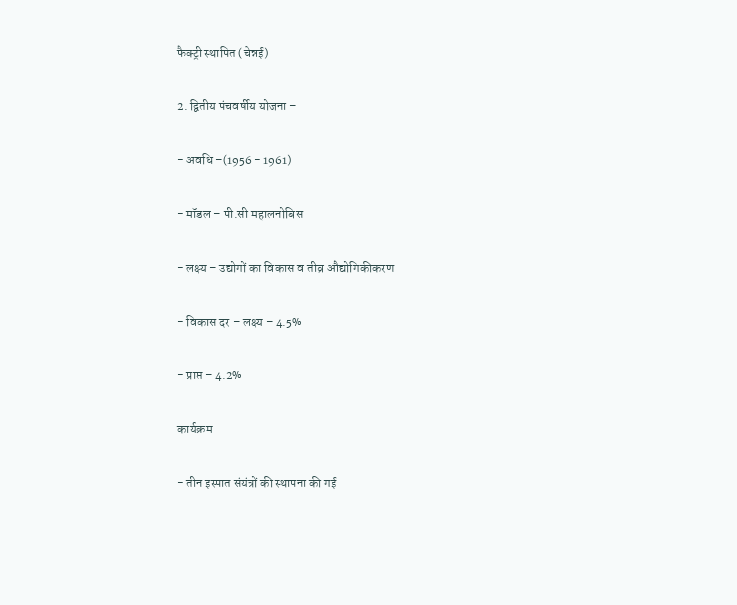फैक्ट्री स्थापित (चेन्नई)

2. द्वितीय पंचवर्षीय योजना –

- अवधि –(1956 - 1961)

- मॉडल – पी.सी महालनोबिस

- लक्ष्य – उद्योगों का विकास व तीव्र औद्योगिकीकरण

- विकास दर – लक्ष्य – 4.5%

- प्राप्त – 4.2%

कार्यक्रम

- तीन इस्पात संयंत्रों की स्थापना की गई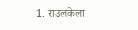1. राउलकेला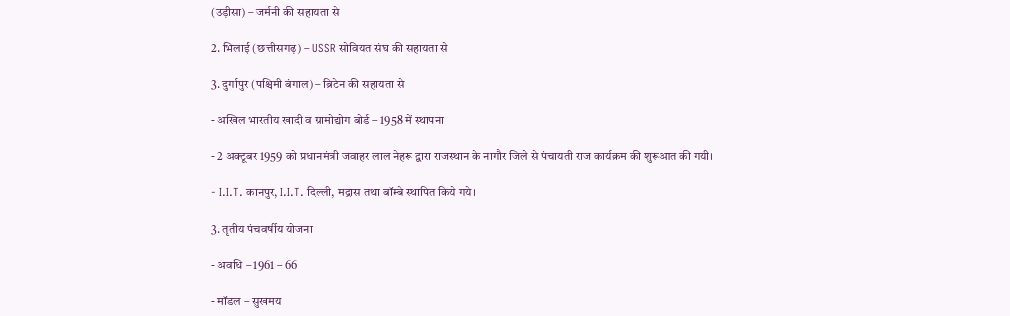(उड़ीसा) – जर्मनी की सहायता से

2. भिलाई (छत्तीसगढ़) – USSR सोवियत संघ की सहायता से

3. दुर्गापुर (पश्चिमी बंगाल) – ब्रिटेन की सहायता से

- अखिल भारतीय खादी व ग्रामोद्योग बोर्ड – 1958 में स्थापना

- 2 अक्टूबर 1959 को प्रधानमंत्री जवाहर लाल नेहरू द्वारा राजस्थान के नागौर जिले से पंचायती राज कार्यक्रम की शुरूआत की गयी।

- I.I.T. कानपुर, I.I.T. दिल्ली, मद्रास तथा बॉम्बे स्थापित किये गये।

3. तृतीय पंचवर्षीय योजना

- अवधि – 1961 – 66

- मॉडल – सुखमय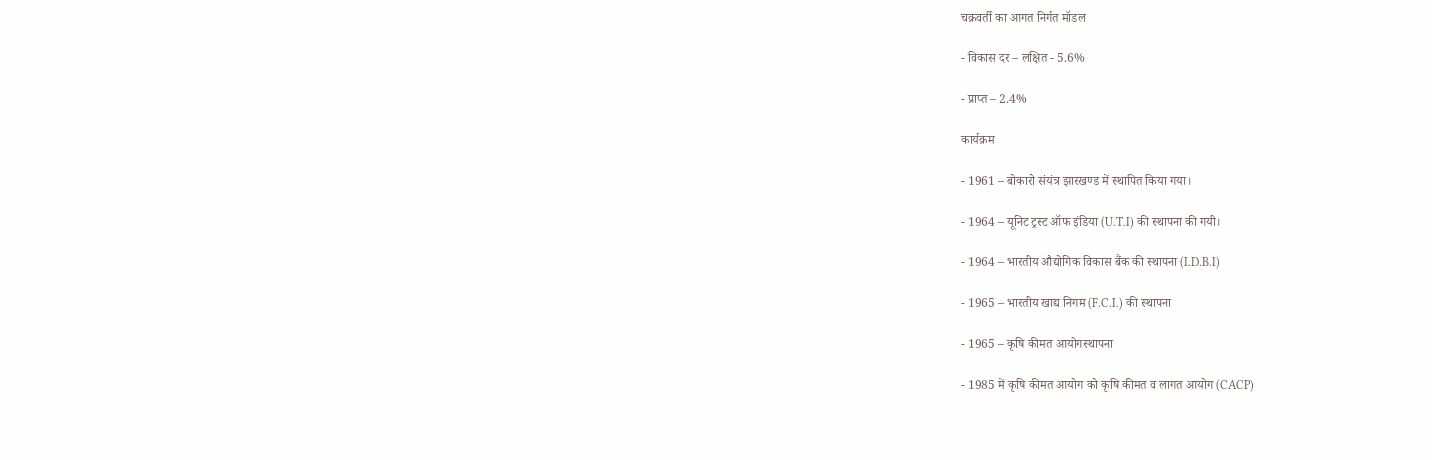चक्रवर्ती का आगत निर्गत मॉडल

- विकास दर – लक्षित - 5.6%

- प्राप्त – 2.4%

कार्यक्रम

- 1961 – बोकारो संयंत्र झारखण्ड में स्थापित किया गया।

- 1964 – यूनिट ट्रस्ट ऑफ इंडिया (U.T.I) की स्थापना की गयी।

- 1964 – भारतीय औद्योगिक विकास बैंक की स्थापना (I.D.B.I)

- 1965 – भारतीय खाद्य निगम (F.C.I.) की स्थापना

- 1965 – कृषि कीमत आयोगस्थापना

- 1985 में कृषि कीमत आयोग को कृषि कीमत व लागत आयोग (CACP)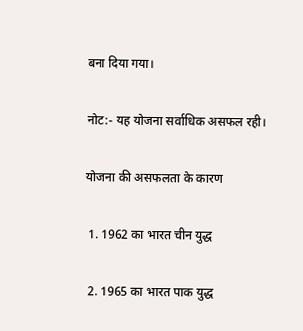बना दिया गया।

नोट:- यह योजना सर्वाधिक असफल रही।

योजना की असफलता के कारण

 1. 1962 का भारत चीन युद्ध

 2. 1965 का भारत पाक युद्ध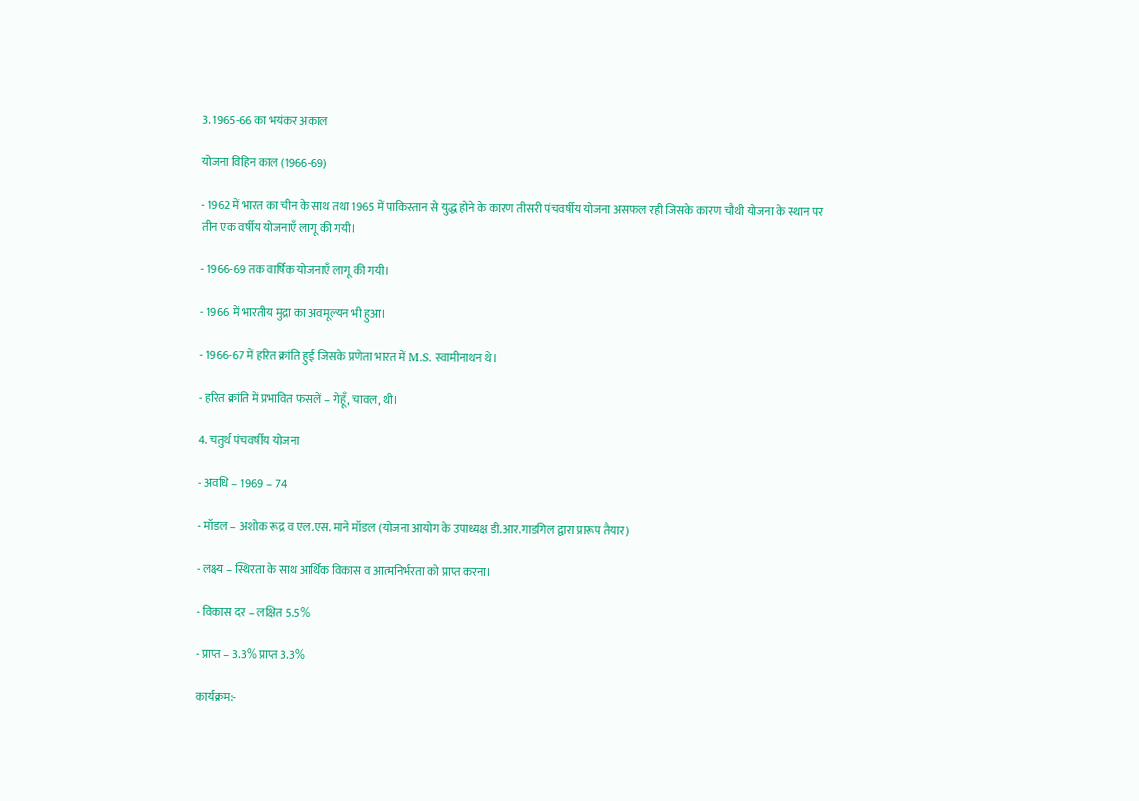3. 1965-66 का भयंकर अकाल

योजना विहिन काल (1966-69)

- 1962 में भारत का चीन के साथ तथा 1965 में पाकिस्तान से युद्ध होने के कारण तीसरी पंचवर्षीय योजना असफल रही जिसके कारण चौथी योजना के स्थान पर तीन एक वर्षीय योजनाएँ लागू की गयी।

- 1966-69 तक वार्षिक योजनाएँ लागू की गयी।

- 1966 में भारतीय मुद्रा का अवमूल्यन भी हुआ।

- 1966-67 में हरित क्रांति हुई जिसके प्रणेता भारत में M.S. स्वामीनाथन थे।

- हरित क्रांति में प्रभावित फसलें – गेहूँ, चावल, थी।

4. चतुर्थ पंचवर्षीय योजना

- अवधि – 1969 – 74

- मॉडल – अशोक रूद्र व एल.एस. माने मॉडल (योजना आयोग के उपाध्यक्ष डी.आर.गाडगिल द्वारा प्रारूप तैयार)

- लक्ष्य – स्थिरता के साथ आर्थिक विकास व आत्मनिर्भरता को प्राप्त करना।

- विकास दर – लक्षित 5.5%

- प्राप्त – 3.3% प्राप्त 3.3%

कार्यक्रम:-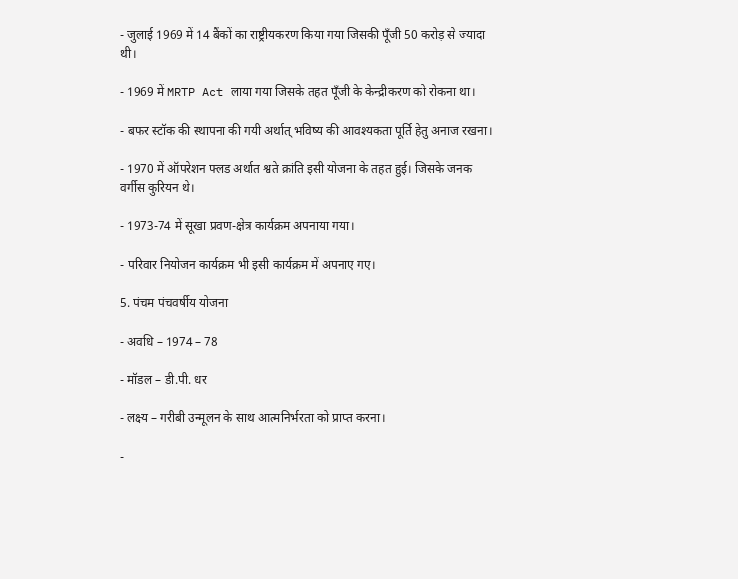- जुलाई 1969 में 14 बैंकों का राष्ट्रीयकरण किया गया जिसकी पूँजी 50 करोड़ से ज्यादा थी।

- 1969 में MRTP Act लाया गया जिसके तहत पूँजी के केन्द्रीकरण को रोकना था।

- बफर स्टॉक की स्थापना की गयी अर्थात् भविष्य की आवश्यकता पूर्ति हेतु अनाज रखना।

- 1970 में ऑपरेशन फ्लड अर्थात श्वते क्रांति इसी योजना के तहत हुई। जिसके जनक वर्गीस कुरियन थे।

- 1973-74 में सूखा प्रवण-क्षेत्र कार्यक्रम अपनाया गया।

- परिवार नियोजन कार्यक्रम भी इसी कार्यक्रम में अपनाए गए।

5. पंचम पंचवर्षीय योजना

- अवधि – 1974 – 78

- मॉडल – डी.पी. धर

- लक्ष्य – गरीबी उन्मूलन के साथ आत्मनिर्भरता को प्राप्त करना।

-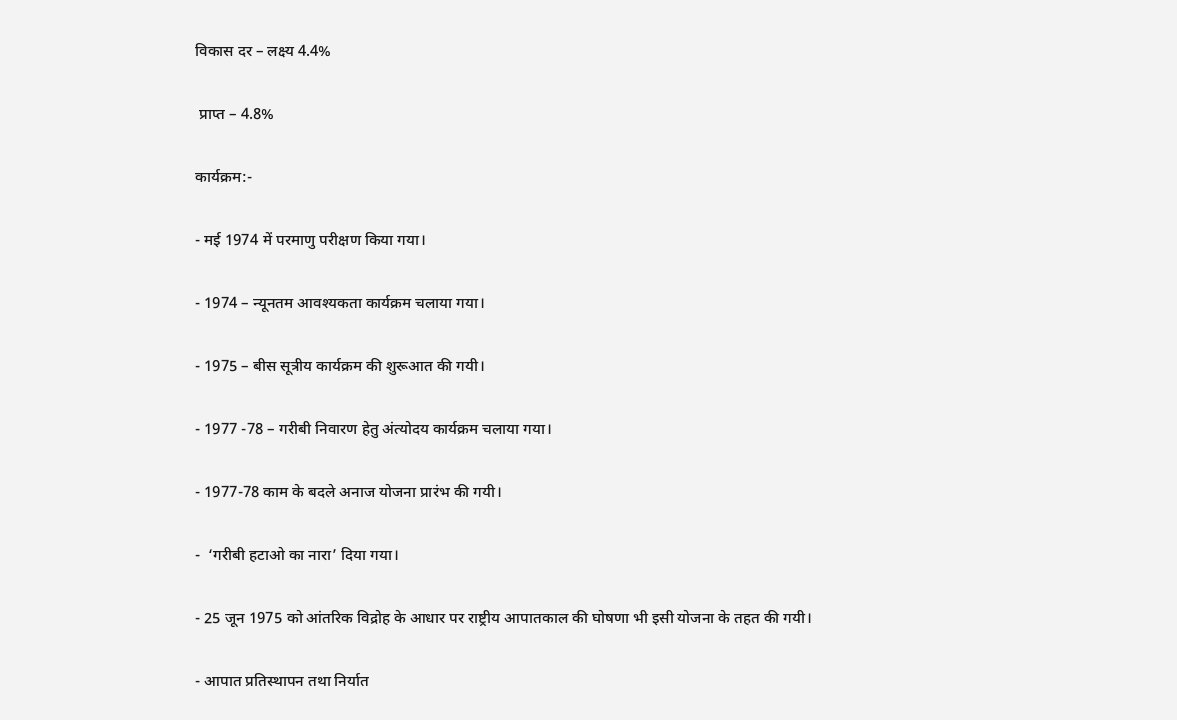विकास दर – लक्ष्य 4.4%

 प्राप्त – 4.8%

कार्यक्रम:-

- मई 1974 में परमाणु परीक्षण किया गया।

- 1974 – न्यूनतम आवश्यकता कार्यक्रम चलाया गया।

- 1975 – बीस सूत्रीय कार्यक्रम की शुरूआत की गयी।

- 1977 -78 – गरीबी निवारण हेतु अंत्योदय कार्यक्रम चलाया गया।

- 1977-78 काम के बदले अनाज योजना प्रारंभ की गयी।

-  ‘गरीबी हटाओ का नारा’ दिया गया।

- 25 जून 1975 को आंतरिक विद्रोह के आधार पर राष्ट्रीय आपातकाल की घोषणा भी इसी योजना के तहत की गयी।

- आपात प्रतिस्थापन तथा निर्यात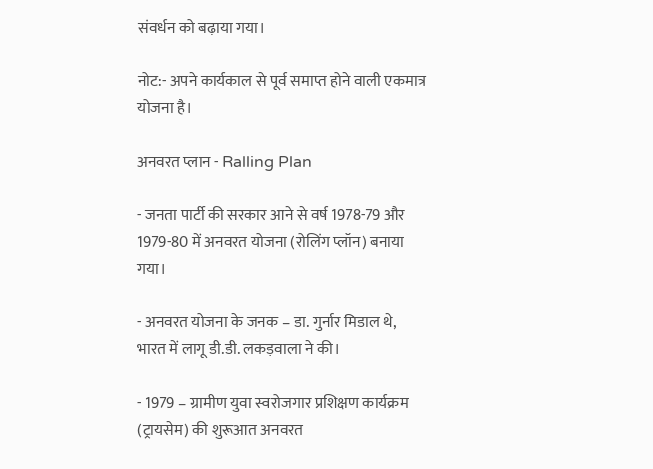संवर्धन को बढ़ाया गया।

नोट:- अपने कार्यकाल से पूर्व समाप्त होने वाली एकमात्र योजना है।

अनवरत प्लान - Ralling Plan

- जनता पार्टी की सरकार आने से वर्ष 1978-79 और 1979-80 में अनवरत योजना (रोलिंग प्लॉन) बनाया गया।

- अनवरत योजना के जनक – डा. गुर्नार मिडाल थे, भारत में लागू डी.डी. लकड़वाला ने की।

- 1979 – ग्रामीण युवा स्वरोजगार प्रशिक्षण कार्यक्रम (ट्रायसेम) की शुरूआत अनवरत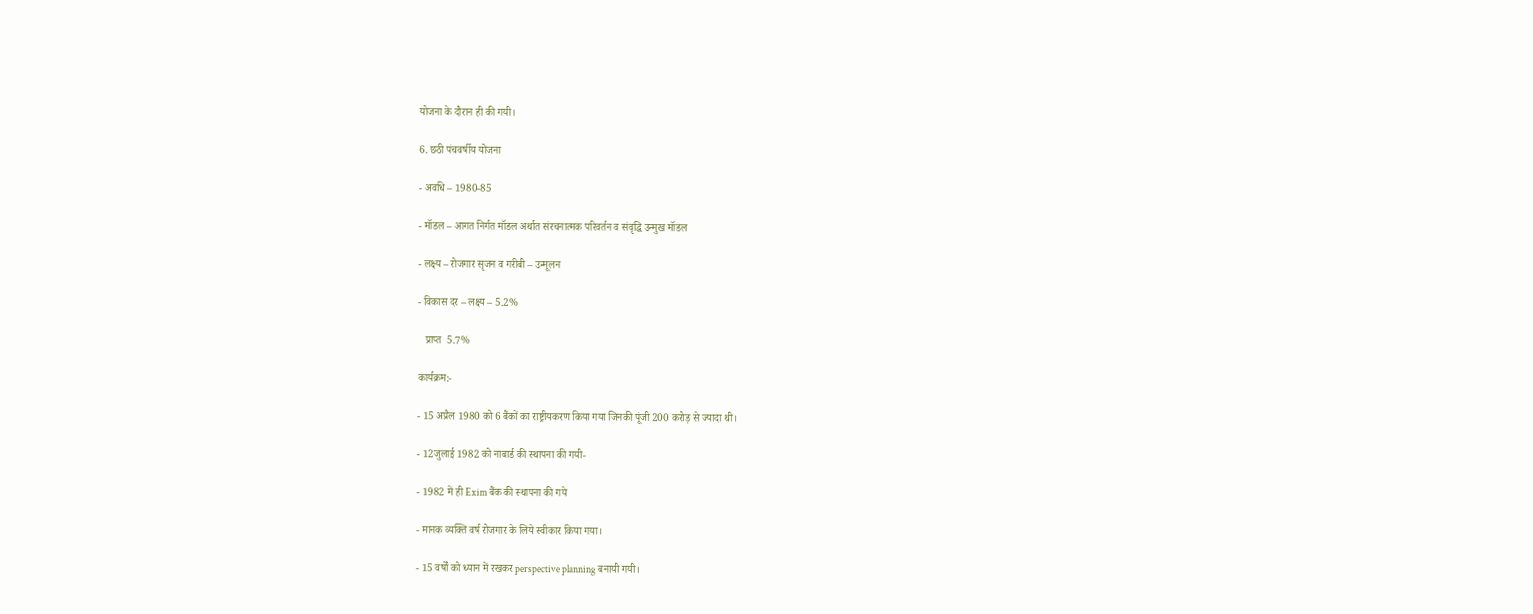योजना के दौरान ही की गयी।

6. छठी पंचवर्षीय योजना

- अवधि – 1980-85

- मॉडल – आगत निर्गत मॉडल अर्थात संरचनात्मक परिवर्तन व संवृद्धि उन्मुख मॉडल

- लक्ष्य – रोजगार सृजन व गरीबी – उन्मूलन

- विकास दर – लक्ष्य – 5.2%

   प्राप्त  5.7%

कार्यक्रम:-

- 15 अप्रैल 1980 को 6 बैंकों का राष्ट्रीयकरण किया गया जिनकी पूंजी 200 करोड़ से ज्यादा थी।

- 12जुलाई 1982 को नाबार्ड की स्थापना की गयी-

- 1982 में ही Exim बैंक की स्थापना की गये

- मानक व्यक्ति वर्ष रोजगार के लिये स्वीकार किया गया।

- 15 वर्षों को ध्यान में रखकर perspective planning बनायी गयी।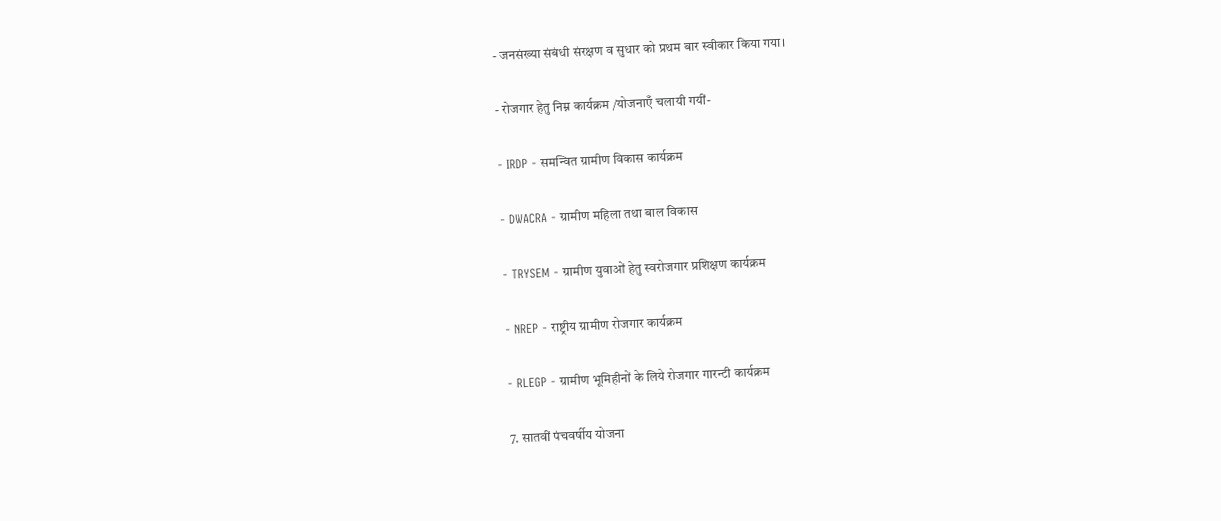- जनसंख्या संबंधी संरक्षण व सुधार को प्रथम बार स्वीकार किया गया।

- रोजगार हेतु निम्न कार्यक्रम /योजनाएँ चलायी गयीं-

- IRDP - समन्वित ग्रामीण विकास कार्यक्रम

- DWACRA - ग्रामीण महिला तथा बाल विकास

- TRYSEM - ग्रामीण युवाओं हेतु स्वरोजगार प्रशिक्षण कार्यक्रम

- NREP - राष्ट्रीय ग्रामीण रोजगार कार्यक्रम

- RLEGP - ग्रामीण भूमिहीनों के लिये रोजगार गारन्टी कार्यक्रम

7. सातवीं पंचवर्षीय योजना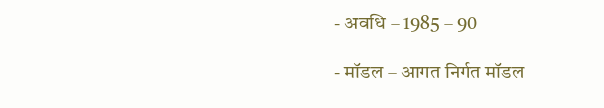- अवधि – 1985 – 90

- मॉडल – आगत निर्गत मॉडल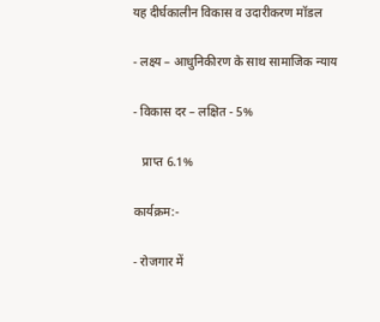यह दीर्घकालीन विकास व उदारीकरण मॉडल

- लक्ष्य – आधुनिकीरण के साथ सामाजिक न्याय

- विकास दर – लक्षित - 5%

   प्राप्त 6.1%

कार्यक्रम:-

- रोजगार में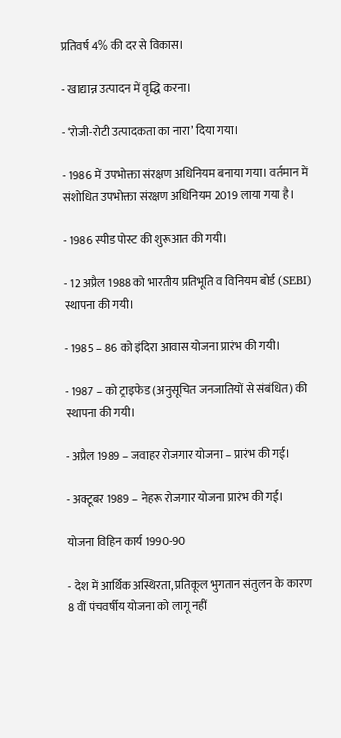प्रतिवर्ष 4% की दर से विकास।

- खाद्यान्न उत्पादन में वृद्धि करना।

- ‘रोजी-रोटी उत्पादकता का नारा’ दिया गया।

- 1986 में उपभोक्ता संरक्षण अधिनियम बनाया गया। वर्तमान में संशोधित उपभोक्ता संरक्षण अधिनियम 2019 लाया गया है।

- 1986 स्पीड पोस्ट की शुरूआत की गयी।

- 12 अप्रैल 1988 को भारतीय प्रतिभूति व विनियम बोर्ड (SEBI) स्थापना की गयी।

- 1985 – 86 को इंदिरा आवास योजना प्रारंभ की गयी।

- 1987 – को ट्राइफेड (अनुसूचित जनजातियों से संबंधित) की स्थापना की गयी।

- अप्रैल 1989 – जवाहर रोजगार योजना – प्रारंभ की गई।

- अक्टूबर 1989 – नेहरू रोजगार योजना प्रारंभ की गई।

योजना विहिन कार्य 1990-90

- देश में आर्थिक अस्थिरता, प्रतिकूल भुगतान संतुलन के कारण 8 वीं पंचवर्षीय योजना को लागू नहीं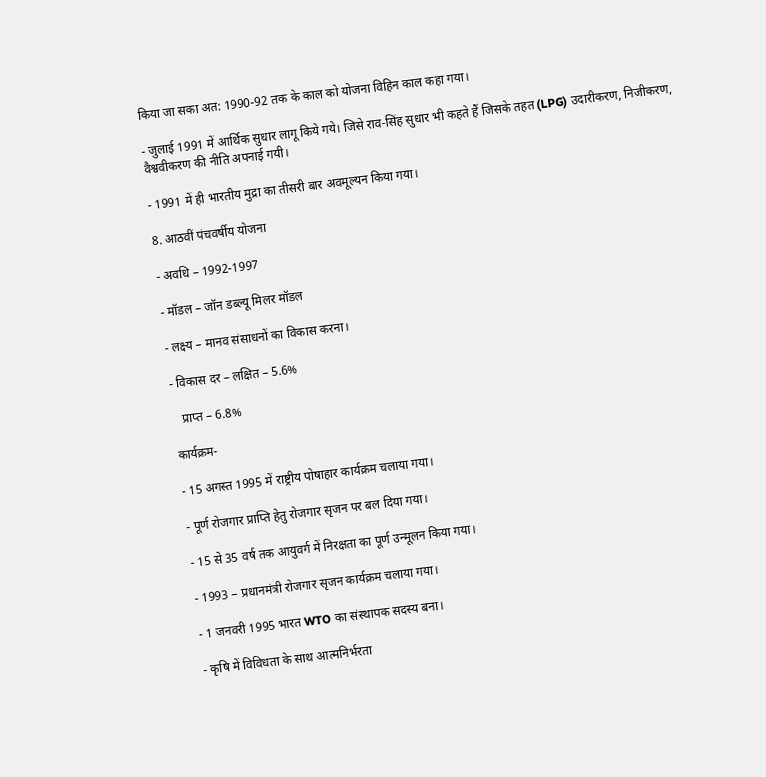किया जा सका अत: 1990-92 तक के काल को योजना विहिन काल कहा गया।

- जुलाई 1991 में आर्थिक सुधार लागू किये गये। जिसे राव-सिंह सुधार भी कहते हैं जिसके तहत (LPG) उदारीकरण, निजीकरण, वैश्ववीकरण की नीति अपनाई गयी।

- 1991 में ही भारतीय मुद्रा का तीसरी बार अवमूल्यन किया गया।

8. आठवीं पंचवर्षीय योजना

- अवधि – 1992-1997

- मॉडल – जॉन डब्ल्यू मिलर मॉडल

- लक्ष्य – मानव संसाधनों का विकास करना।

- विकास दर – लक्षित – 5.6%

   प्राप्त – 6.8%

कार्यक्रम-

- 15 अगस्त 1995 में राष्ट्रीय पोषाहार कार्यक्रम चलाया गया।

- पूर्ण रोजगार प्राप्ति हेतु रोजगार सृजन पर बल दिया गया।

- 15 से 35 वर्ष तक आयुवर्ग में निरक्षता का पूर्ण उन्मूलन किया गया।

- 1993 – प्रधानमंत्री रोजगार सृजन कार्यक्रम चलाया गया।

- 1 जनवरी 1995 भारत WTO का संस्थापक सदस्य बना।

- कृषि में विविधता के साथ आत्मनिर्भरता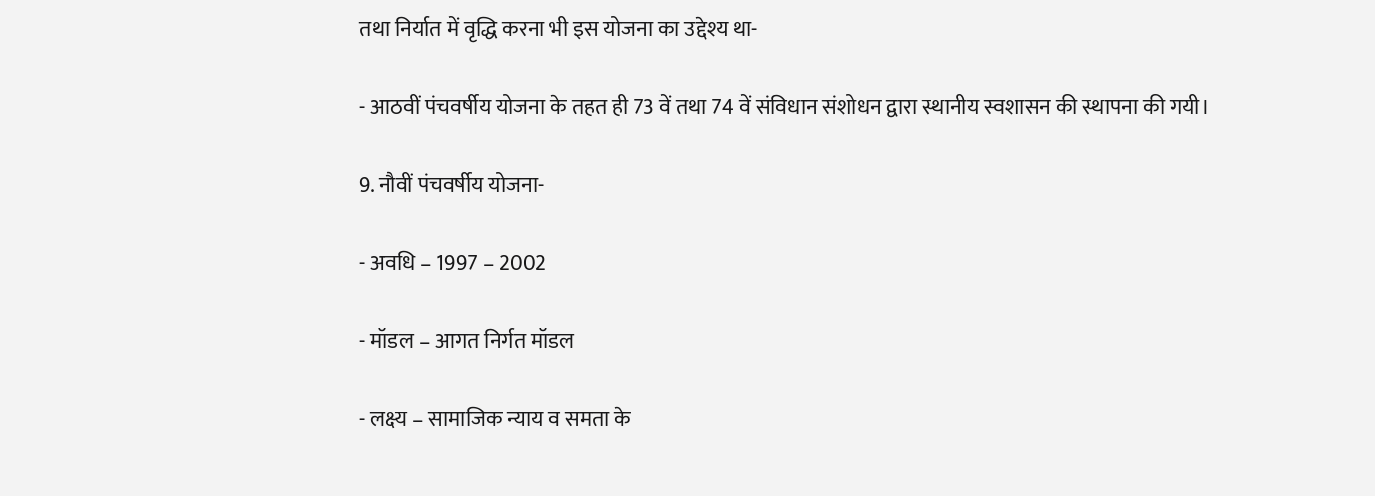तथा निर्यात में वृद्धि करना भी इस योजना का उद्देश्य था-

- आठवीं पंचवर्षीय योजना के तहत ही 73 वें तथा 74 वें संविधान संशोधन द्वारा स्थानीय स्वशासन की स्थापना की गयी।

9. नौवीं पंचवर्षीय योजना-

- अवधि – 1997 – 2002

- मॉडल – आगत निर्गत मॉडल

- लक्ष्य – सामाजिक न्याय व समता के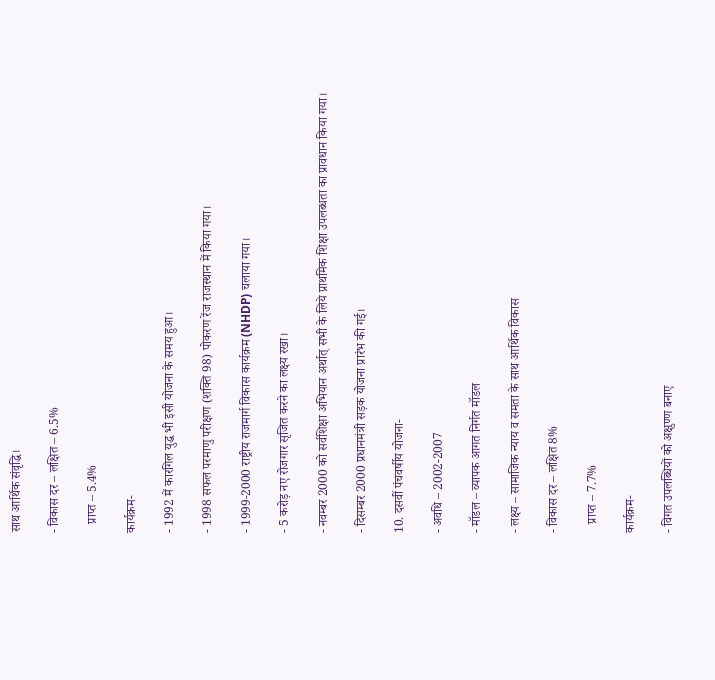साथ आर्थिक संवृद्धि।

- विकास दर – लक्षित – 6.5%

   प्राप्त – 5.4%

कार्यक्रम-

- 1992 में कारगिल युद्ध भी इसी योजना के समय हुआ।

- 1998 सफल परमाणु परीक्षण (शक्ति 98) पोकरण रेंज राजस्थान में किया गया।

- 1999-2000 राष्ट्रीय राजमार्ग विकास कार्यक्रम (NHDP) चलाया गया।

- 5 करोड़ नए रोजगार सृजित करने का लक्ष्य रखा।

- नवम्बर 2000 को सर्वशिक्षा अभियान अर्थात् सभी के लिये प्राथमिक शिक्षा उपलब्धता का प्रावधान किया गया।

- दिसम्बर 2000 प्रधानमंत्री सड़क योजना प्रारंभ की गई।

10. दसवीं पंचवर्षीय योजना-

- अवधि – 2002-2007

- मॉडल – व्यापक आगत निर्गत मॉडल

- लक्ष्य – सामाजिक न्याय व समता के साथ आर्थिक विकास

- विकास दर – लक्षित 8%

   प्राप्त – 7.7%

कार्यक्रम-

- विगत उपलब्धियों को अक्षुण्ण बनाए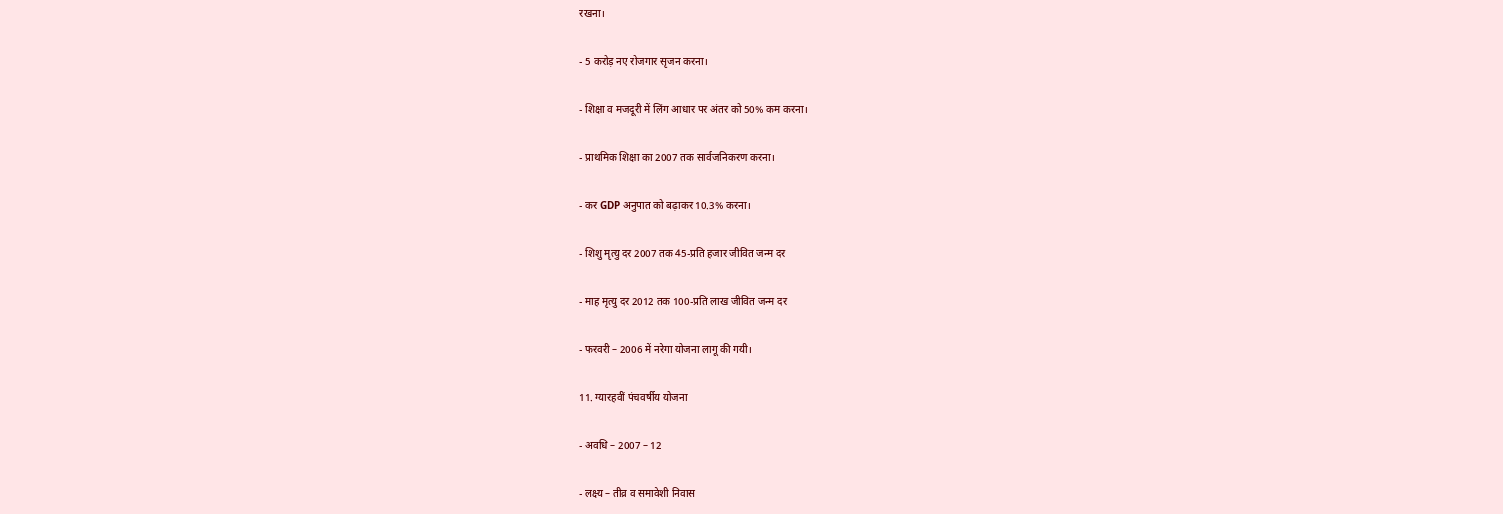रखना।

- 5 करोड़ नए रोजगार सृजन करना।

- शिक्षा व मजदूरी में लिंग आधार पर अंतर को 50% कम करना।

- प्राथमिक शिक्षा का 2007 तक सार्वजनिकरण करना।

- कर GDP अनुपात को बढ़ाकर 10.3% करना।

- शिशु मृत्यु दर 2007 तक 45-प्रति हजार जीवित जन्म दर

- माह मृत्यु दर 2012 तक 100-प्रति लाख जीवित जन्म दर

- फरवरी – 2006 में नरेगा योजना लागू की गयी।

11. ग्यारहवीं पंचवर्षीय योजना

- अवधि – 2007 – 12

- लक्ष्य – तीव्र व समावेशी निवास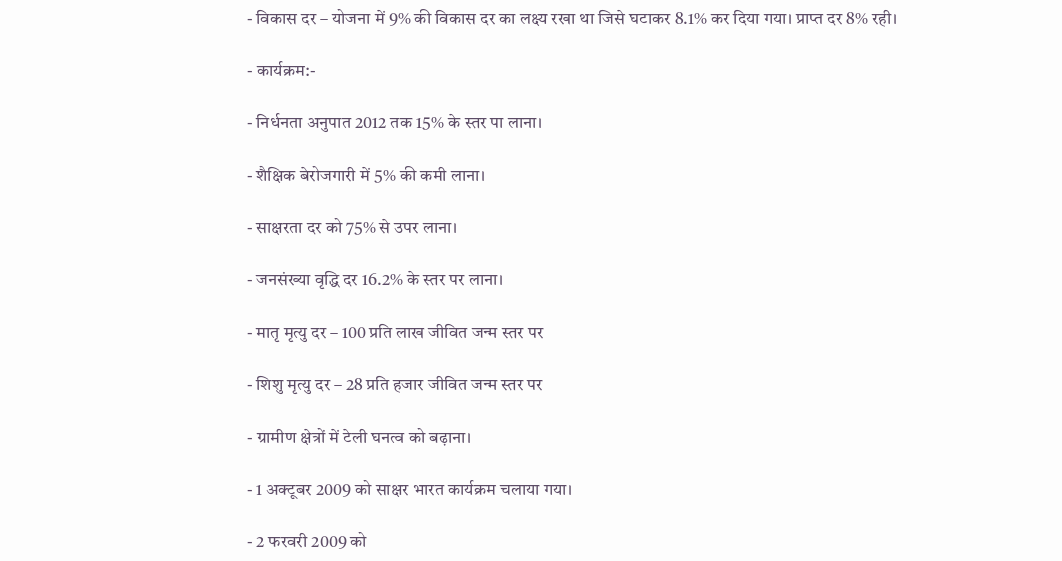- विकास दर – योजना में 9% की विकास दर का लक्ष्य रखा था जिसे घटाकर 8.1% कर दिया गया। प्राप्त दर 8% रही।

- कार्यक्रम:-

- निर्धनता अनुपात 2012 तक 15% के स्तर पा लाना।

- शैक्षिक बेरोजगारी में 5% की कमी लाना।

- साक्षरता दर को 75% से उपर लाना।

- जनसंख्या वृद्धि दर 16.2% के स्तर पर लाना।

- मातृ मृत्यु दर – 100 प्रति लाख जीवित जन्म स्तर पर

- शिशु मृत्यु दर – 28 प्रति हजार जीवित जन्म स्तर पर

- ग्रामीण क्षेत्रों में टेली घनत्व को बढ़ाना।

- 1 अक्टूबर 2009 को साक्षर भारत कार्यक्रम चलाया गया।

- 2 फरवरी 2009 को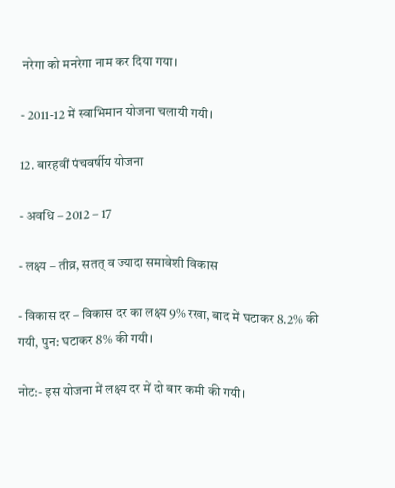नरेगा को मनरेगा नाम कर दिया गया।

- 2011-12 में स्वाभिमान योजना चलायी गयी।

12. बारहवीं पंचवर्षीय योजना

- अवधि – 2012 – 17

- लक्ष्य – तीव्र, सतत् व ज्यादा समावेशी विकास

- विकास दर – विकास दर का लक्ष्य 9% रखा, बाद में घटाकर 8.2% की गयी, पुन: घटाकर 8% की गयी।

नोट:- इस योजना में लक्ष्य दर में दो बार कमी की गयी।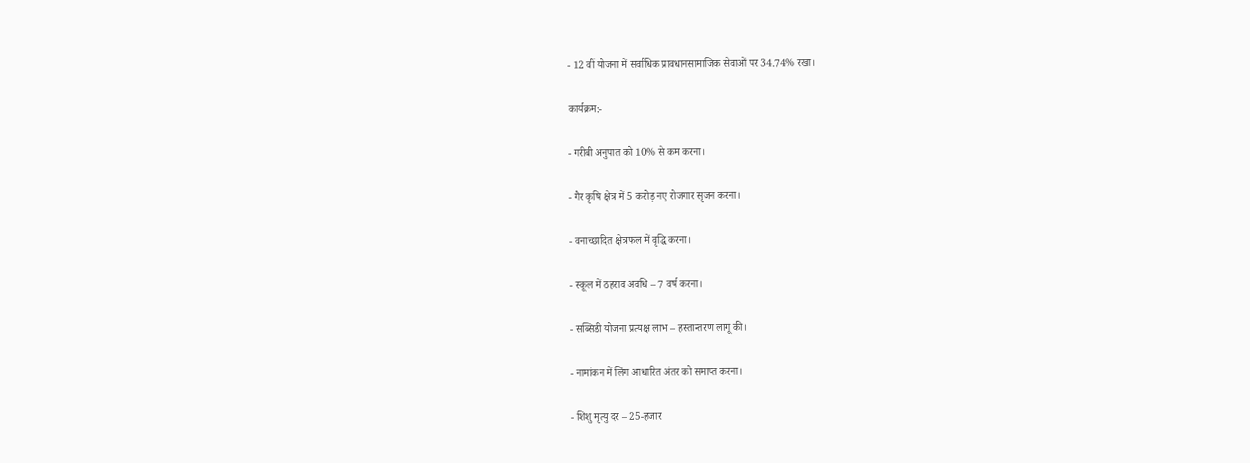- 12 वीं योजना में सर्वाधिक प्रावधानसामाजिक सेवाओं पर 34.74% रखा।

कार्यक्रम:-

- गरीबी अनुपात को 10% से कम करना।

- गैर कृषि क्षेत्र में 5 करोड़ नए रोजगार सृजन करना।

- वनाच्छादित क्षेत्रफल में वृद्धि करना।

- स्कूल में ठहराव अवधि – 7 वर्ष करना।

- सब्सिडी योजना प्रत्यक्ष लाभ – हस्तान्तरण लागू की।

- नामांकन में लिंग आधारित अंतर को समाप्त करना।

- शिशु मृत्यु दर – 25-हजार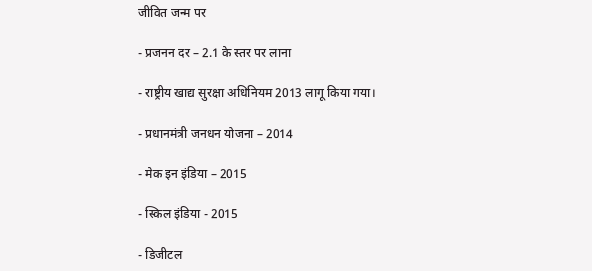जीवित जन्म पर

- प्रजनन दर – 2.1 के स्तर पर लाना

- राष्ट्रीय खाद्य सुरक्षा अधिनियम 2013 लागू किया गया।

- प्रधानमंत्री जनधन योजना – 2014

- मेक इन इंडिया – 2015

- स्किल इंडिया - 2015

- डिजीटल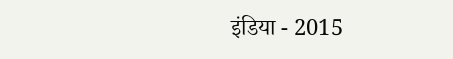इंडिया - 2015